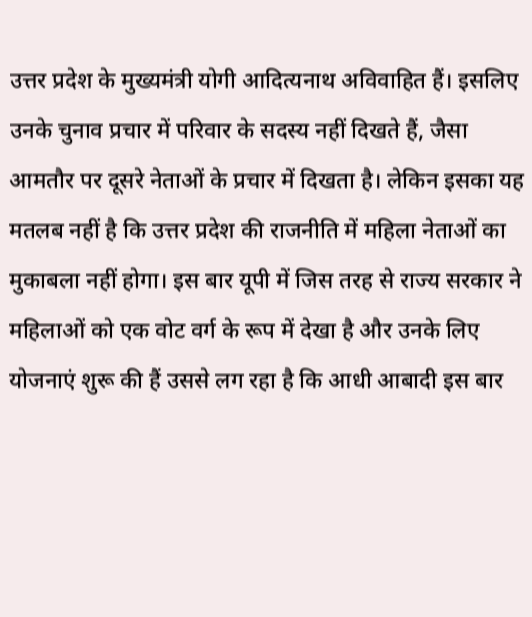उत्तर प्रदेश के मुख्यमंत्री योगी आदित्यनाथ अविवाहित हैं। इसलिए उनके चुनाव प्रचार में परिवार के सदस्य नहीं दिखते हैं, जैसा आमतौर पर दूसरे नेताओं के प्रचार में दिखता है। लेकिन इसका यह मतलब नहीं है कि उत्तर प्रदेश की राजनीति में महिला नेताओं का मुकाबला नहीं होगा। इस बार यूपी में जिस तरह से राज्य सरकार ने महिलाओं को एक वोट वर्ग के रूप में देखा है और उनके लिए योजनाएं शुरू की हैं उससे लग रहा है कि आधी आबादी इस बार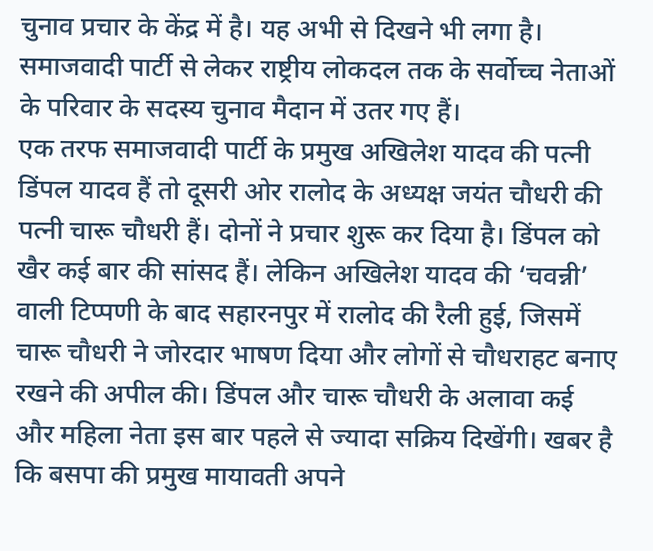चुनाव प्रचार के केंद्र में है। यह अभी से दिखने भी लगा है। समाजवादी पार्टी से लेकर राष्ट्रीय लोकदल तक के सर्वोच्च नेताओं के परिवार के सदस्य चुनाव मैदान में उतर गए हैं।
एक तरफ समाजवादी पार्टी के प्रमुख अखिलेश यादव की पत्नी डिंपल यादव हैं तो दूसरी ओर रालोद के अध्यक्ष जयंत चौधरी की पत्नी चारू चौधरी हैं। दोनों ने प्रचार शुरू कर दिया है। डिंपल को खैर कई बार की सांसद हैं। लेकिन अखिलेश यादव की ‘चवन्नी’ वाली टिप्पणी के बाद सहारनपुर में रालोद की रैली हुई, जिसमें चारू चौधरी ने जोरदार भाषण दिया और लोगों से चौधराहट बनाए रखने की अपील की। डिंपल और चारू चौधरी के अलावा कई और महिला नेता इस बार पहले से ज्यादा सक्रिय दिखेंगी। खबर है कि बसपा की प्रमुख मायावती अपने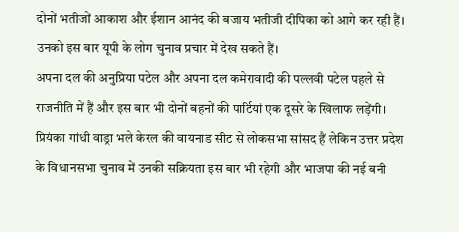दोनों भतीजों आकाश और ईशान आनंद की बजाय भतीजी दीपिका को आगे कर रही हैं। उनको इस बार यूपी के लोग चुनाव प्रचार में देख सकते हैं।
अपना दल की अनुप्रिया पटेल और अपना दल कमेरावादी की पल्लवी पटेल पहले से राजनीति में हैं और इस बार भी दोनों बहनों की पार्टियां एक दूसरे के खिलाफ लड़ेंगी। प्रियंका गांधी वाड्रा भले केरल की वायनाड सीट से लोकसभा सांसद हैं लेकिन उत्तर प्रदेश के विधानसभा चुनाव में उनकी सक्रियता इस बार भी रहेगी और भाजपा की नई बनी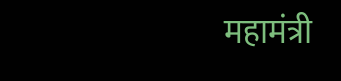महामंत्री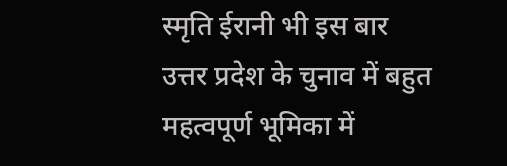स्मृति ईरानी भी इस बार उत्तर प्रदेश के चुनाव में बहुत महत्वपूर्ण भूमिका में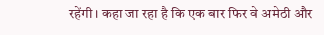रहेंगी। कहा जा रहा है कि एक बार फिर वे अमेठी और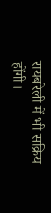रायबरेली में भी सक्रिय होंगी।